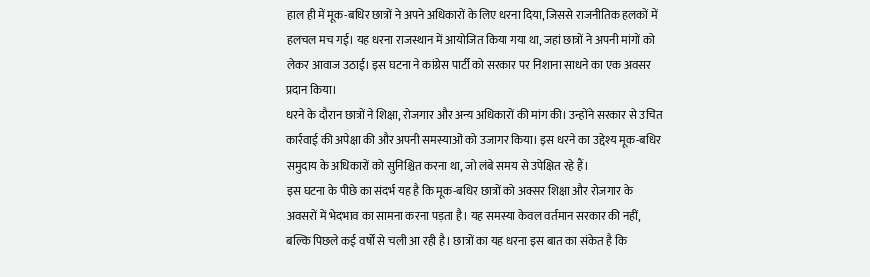हाल ही में मूक-बधिर छात्रों ने अपने अधिकारों के लिए धरना दिया, जिससे राजनीतिक हलकों में हलचल मच गई। यह धरना राजस्थान में आयोजित किया गया था, जहां छात्रों ने अपनी मांगों को लेकर आवाज उठाई। इस घटना ने कांग्रेस पार्टी को सरकार पर निशाना साधने का एक अवसर प्रदान किया।
धरने के दौरान छात्रों ने शिक्षा, रोजगार और अन्य अधिकारों की मांग की। उन्होंने सरकार से उचित कार्रवाई की अपेक्षा की और अपनी समस्याओं को उजागर किया। इस धरने का उद्देश्य मूक-बधिर समुदाय के अधिकारों को सुनिश्चित करना था, जो लंबे समय से उपेक्षित रहे हैं।
इस घटना के पीछे का संदर्भ यह है कि मूक-बधिर छात्रों को अक्सर शिक्षा और रोजगार के अवसरों में भेदभाव का सामना करना पड़ता है। यह समस्या केवल वर्तमान सरकार की नहीं, बल्कि पिछले कई वर्षों से चली आ रही है। छात्रों का यह धरना इस बात का संकेत है कि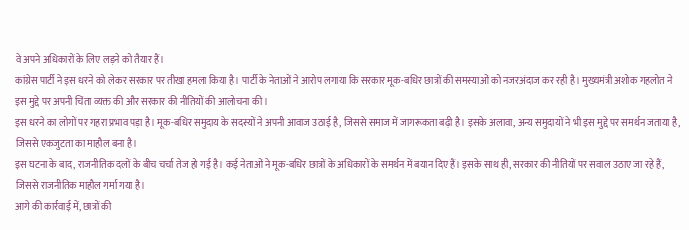वे अपने अधिकारों के लिए लड़ने को तैयार हैं।
कांग्रेस पार्टी ने इस धरने को लेकर सरकार पर तीखा हमला किया है। पार्टी के नेताओं ने आरोप लगाया कि सरकार मूक-बधिर छात्रों की समस्याओं को नजरअंदाज कर रही है। मुख्यमंत्री अशोक गहलोत ने इस मुद्दे पर अपनी चिंता व्यक्त की और सरकार की नीतियों की आलोचना की।
इस धरने का लोगों पर गहरा प्रभाव पड़ा है। मूक-बधिर समुदाय के सदस्यों ने अपनी आवाज उठाई है, जिससे समाज में जागरूकता बढ़ी है। इसके अलावा, अन्य समुदायों ने भी इस मुद्दे पर समर्थन जताया है, जिससे एकजुटता का माहौल बना है।
इस घटना के बाद, राजनीतिक दलों के बीच चर्चा तेज हो गई है। कई नेताओं ने मूक-बधिर छात्रों के अधिकारों के समर्थन में बयान दिए हैं। इसके साथ ही, सरकार की नीतियों पर सवाल उठाए जा रहे हैं, जिससे राजनीतिक माहौल गर्मा गया है।
आगे की कार्रवाई में, छात्रों की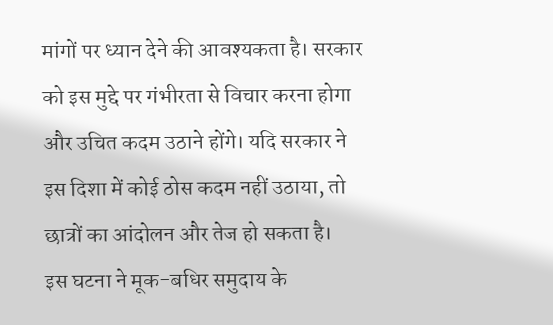मांगों पर ध्यान देने की आवश्यकता है। सरकार को इस मुद्दे पर गंभीरता से विचार करना होगा और उचित कदम उठाने होंगे। यदि सरकार ने इस दिशा में कोई ठोस कदम नहीं उठाया, तो छात्रों का आंदोलन और तेज हो सकता है।
इस घटना ने मूक-बधिर समुदाय के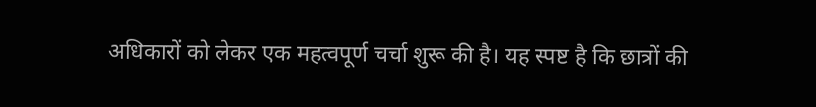अधिकारों को लेकर एक महत्वपूर्ण चर्चा शुरू की है। यह स्पष्ट है कि छात्रों की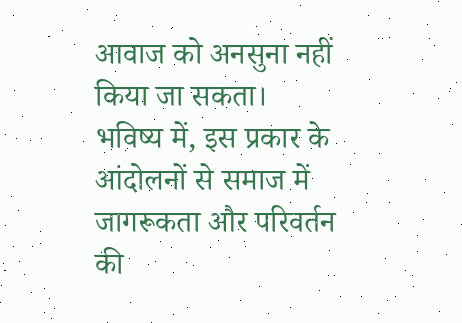आवाज को अनसुना नहीं किया जा सकता। भविष्य में, इस प्रकार के आंदोलनों से समाज में जागरूकता और परिवर्तन की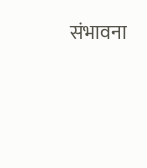संभावना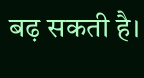बढ़ सकती है।